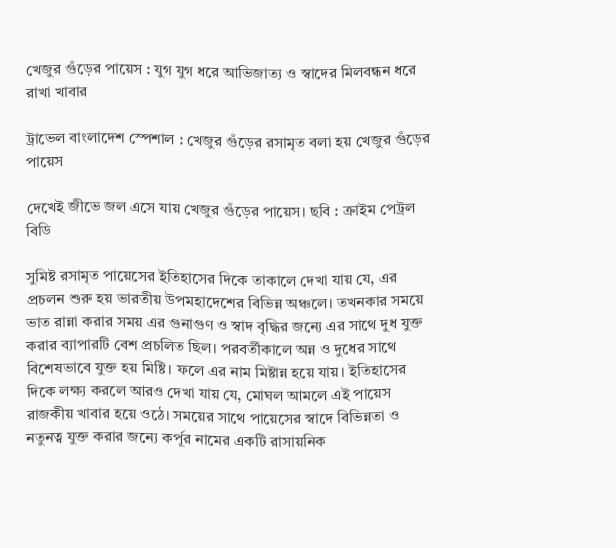খেজুর গুঁড়ের পায়েস : যুগ যুগ ধরে আভিজাত্য ও স্বাদের মিলবন্ধন ধরে রাখা খাবার

ট্রাভেল বাংলাদেশ স্পেশাল : খেজুর গুঁড়ের রসামৃত বলা হয় খেজুর গুঁড়ের পায়েস

দেখেই জীভে জল এসে যায় খেজুর গুঁড়ের পায়েস। ছবি : ক্রাইম পেট্রল বিডি

সুমিষ্ট রসামৃত পায়েসের ইতিহাসের দিকে তাকালে দেখা যায় যে, এর প্রচলন শুরু হয় ভারতীয় উপমহাদেশের বিভিন্ন অঞ্চলে। তখনকার সময়ে ভাত রান্না করার সময় এর গুনাগুণ ও স্বাদ বৃদ্ধির জন্যে এর সাথে দুধ যুক্ত করার ব্যাপারটি বেশ প্রচলিত ছিল। পরবর্তীকালে অন্ন ও দুধের সাথে বিশেষভাবে যুক্ত হয় মিষ্টি। ফলে এর নাম মিষ্টান্ন হয়ে যায়। ইতিহাসের দিকে লক্ষ্য করলে আরও দেখা যায় যে, মোঘল আমলে এই পায়েস রাজকীয় খাবার হয়ে ওঠে। সময়ের সাথে পায়েসের স্বাদে বিভিন্নতা ও নতুনত্ব যুক্ত করার জন্যে কর্পূর নামের একটি রাসায়নিক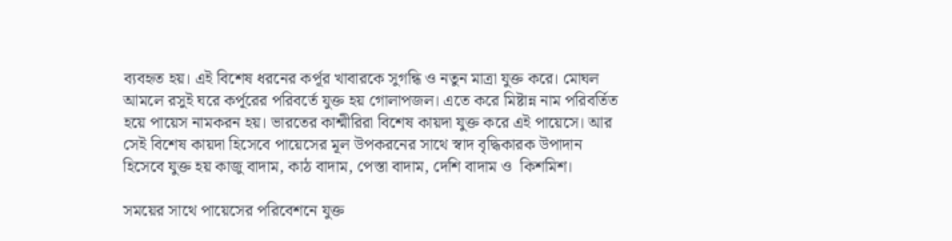ব্যবহৃত হয়। এই বিশেষ ধরনের কর্পূর খাবারকে সুগন্ধি ও নতুন মাত্রা যুক্ত করে। মোঘল আমলে রসুই ঘরে কর্পূরের পরিবর্তে যুক্ত হয় গোলাপজল। এতে করে মিষ্টান্ন নাম পরিবর্তিত হয়ে পায়েস নামকরন হয়। ভারতের কাশ্মীরিরা বিশেষ কায়দা যুক্ত করে এই পায়েসে। আর সেই বিশেষ কায়দা হিসেবে পায়েসের মূল উপকরনের সাথে স্বাদ বৃদ্ধিকারক উপাদান হিসেবে যুক্ত হয় কাজু বাদাম, কাঠ বাদাম, পেস্তা বাদাম, দেশি বাদাম ও  কিশমিশ।

সময়ের সাথে পায়েসের পরিবেশনে যুক্ত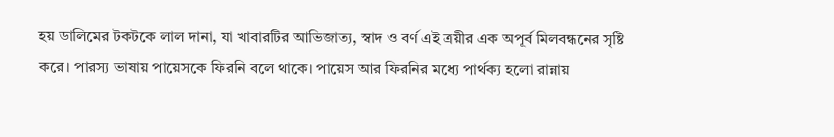হয় ডালিমের টকটকে লাল দানা, যা খাবারটির আভিজাত্য, স্বাদ ও বর্ণ এই ত্রয়ীর এক অপূর্ব মিলবন্ধনের সৃষ্টি করে। পারস্য ভাষায় পায়েসকে ফিরনি বলে থাকে। পায়েস আর ফিরনির মধ্যে পার্থক্য হলো রান্নায়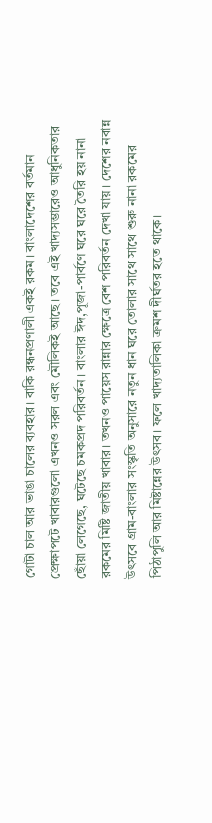গোটা চাল আর ভাঙা চালের ব্যবহার। বাকি রন্ধনপ্রণালী একই রকম। বাংলাদেশের বর্তমান প্রেক্ষাপটে খাবারগুলো এখনও সরল এবং মৌলিকই আছে। তবে এই খাদ্যসম্ভারেও আধুনিকতার ছোঁয়া লেগেছে, ঘটেছে চমকপ্রদ পরিবর্তন। বাংলার ঈদ,পূজা-পার্বণে ঘরে ঘরে তৈরি হয় নানা রকমের মিষ্টি জাতীয় খাবার। তখনও পায়েস রান্নার ক্ষেত্রে বেশ পরিবর্তন দেখা যায়। দেশের নবান্ন উৎসবে গ্রাম-বাংলার সংস্কৃতি অনুসারে নতুন ধান ঘরে তোলার সাথে সাথে শুরু নানা রকমের পিঠাপুলি আর মিষ্টান্নের উৎসব। ফলে খাদ্যতালিকা ক্রমশ দীর্ঘতর হতে থাকে।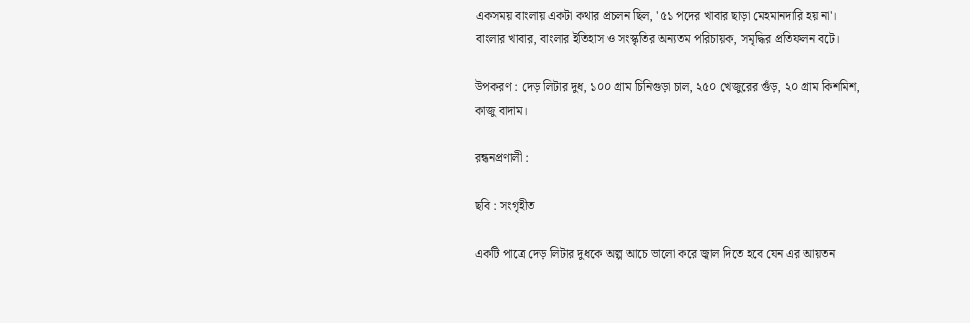একসময় বাংলায় একটা কথার প্রচলন ছিল, '৫১ পদের খাবার ছাড়া মেহমানদারি হয় না'। বাংলার খাবার, বাংলার ইতিহাস ও সংস্কৃতির অন্যতম পরিচায়ক, সমৃদ্ধির প্রতিফলন বটে।

উপকরণ : দেড় লিটার দুধ, ১০০ গ্রাম চিনিগুড়া চাল, ২৫০ খেজুরের গুঁড়, ২০ গ্রাম কিশমিশ, কাজু বাদাম।

রন্ধনপ্রণালী :

ছবি : সংগৃহীত

একটি পাত্রে দেড় লিটার দুধকে অল্প আচে ভালো করে জ্বাল দিতে হবে যেন এর আয়তন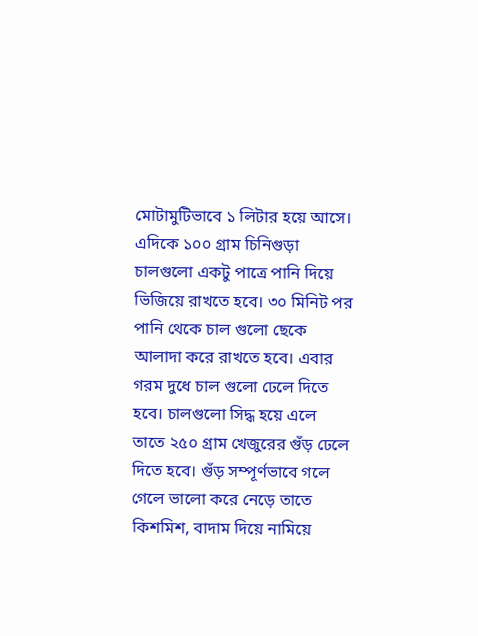মোটামুটিভাবে ১ লিটার হয়ে আসে। এদিকে ১০০ গ্রাম চিনিগুড়া চালগুলো একটু পাত্রে পানি দিয়ে ভিজিয়ে রাখতে হবে। ৩০ মিনিট পর পানি থেকে চাল গুলো ছেকে আলাদা করে রাখতে হবে। এবার গরম দুধে চাল গুলো ঢেলে দিতে হবে। চালগুলো সিদ্ধ হয়ে এলে তাতে ২৫০ গ্রাম খেজুরের গুঁড় ঢেলে দিতে হবে। গুঁড় সম্পূর্ণভাবে গলে গেলে ভালো করে নেড়ে তাতে কিশমিশ, বাদাম দিয়ে নামিয়ে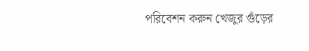পরিবেশন করুন খেজুর গুঁড়ের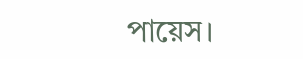পায়েস।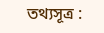তথ্যসূত্র :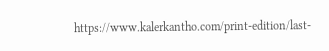https://www.kalerkantho.com/print-edition/last-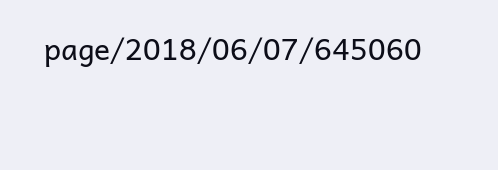page/2018/06/07/645060